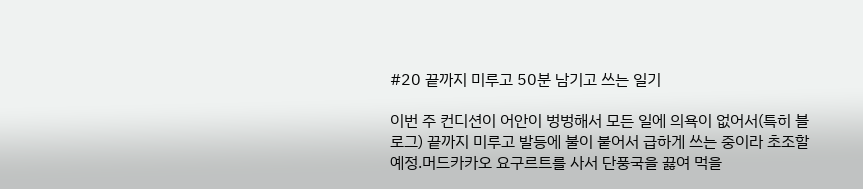#20 끝까지 미루고 50분 남기고 쓰는 일기

이번 주 컨디션이 어안이 벙벙해서 모든 일에 의욕이 없어서(특히 블로그) 끝까지 미루고 발등에 불이 붙어서 급하게 쓰는 중이라 초조할 예정.머드카카오 요구르트를 사서 단풍국을 끓여 먹을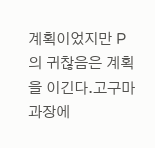계획이었지만 P의 귀찮음은 계획을 이긴다.고구마 과장에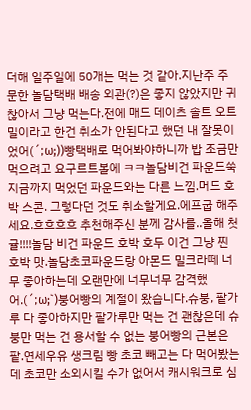더해 일주일에 50개는 먹는 것 같아.지난주 주문한 놀담택배 배송 외관(?)은 좋지 않았지만 귀찮아서 그냥 먹는다.전에 매드 데이츠 솔트 오트밀이라고 한건 취소가 안된다고 했던 내 잘못이었어(´;ω;))빵택배로 먹어봐야하니까 밥 조금만 먹으려고 요구르트볼에 ㅋㅋ놀담비건 파운드쑥 지금까지 먹었던 파운드와는 다른 느낌.머드 호박 스콘. 그렇다던 것도 취소할게요.에프굽 해주세요.흐흐흐흐 추천해주신 분께 감사를..올해 첫 귤!!!!놀담 비건 파운드 호박 호두 이건 그냥 찐 호박 맛.놀담초코파운드랑 아몬드 밀크라떼 너무 좋아하는데 오랜만에 너무너무 감격했어.(´;ω;`)붕어빵의 계절이 왔습니다.슈붕, 팥가루 다 좋아하지만 팥가루만 먹는 건 괜찮은데 슈붕만 먹는 건 용서할 수 없는 붕어빵의 근본은 팥.연세우유 생크림 빵 초코 빼고는 다 먹어봤는데 초코만 소외시킬 수가 없어서 캐시워크로 심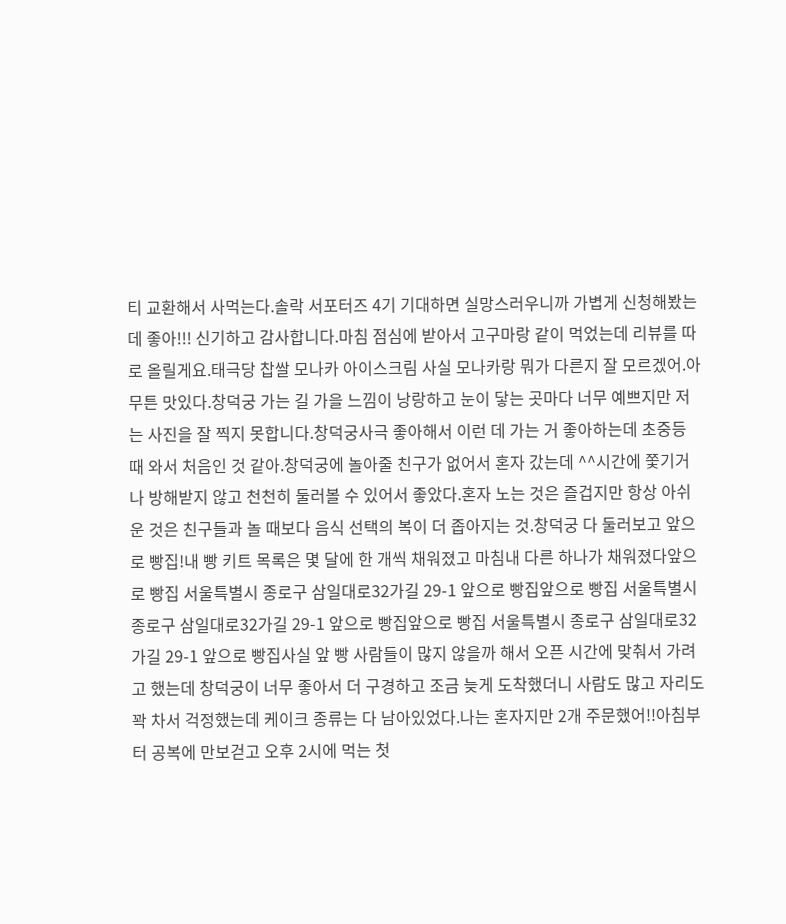티 교환해서 사먹는다.솔락 서포터즈 4기 기대하면 실망스러우니까 가볍게 신청해봤는데 좋아!!! 신기하고 감사합니다.마침 점심에 받아서 고구마랑 같이 먹었는데 리뷰를 따로 올릴게요.태극당 찹쌀 모나카 아이스크림 사실 모나카랑 뭐가 다른지 잘 모르겠어.아무튼 맛있다.창덕궁 가는 길 가을 느낌이 낭랑하고 눈이 닿는 곳마다 너무 예쁘지만 저는 사진을 잘 찍지 못합니다.창덕궁사극 좋아해서 이런 데 가는 거 좋아하는데 초중등 때 와서 처음인 것 같아.창덕궁에 놀아줄 친구가 없어서 혼자 갔는데 ^^시간에 쫓기거나 방해받지 않고 천천히 둘러볼 수 있어서 좋았다.혼자 노는 것은 즐겁지만 항상 아쉬운 것은 친구들과 놀 때보다 음식 선택의 복이 더 좁아지는 것.창덕궁 다 둘러보고 앞으로 빵집!내 빵 키트 목록은 몇 달에 한 개씩 채워졌고 마침내 다른 하나가 채워졌다앞으로 빵집 서울특별시 종로구 삼일대로32가길 29-1 앞으로 빵집앞으로 빵집 서울특별시 종로구 삼일대로32가길 29-1 앞으로 빵집앞으로 빵집 서울특별시 종로구 삼일대로32가길 29-1 앞으로 빵집사실 앞 빵 사람들이 많지 않을까 해서 오픈 시간에 맞춰서 가려고 했는데 창덕궁이 너무 좋아서 더 구경하고 조금 늦게 도착했더니 사람도 많고 자리도 꽉 차서 걱정했는데 케이크 종류는 다 남아있었다.나는 혼자지만 2개 주문했어!!아침부터 공복에 만보걷고 오후 2시에 먹는 첫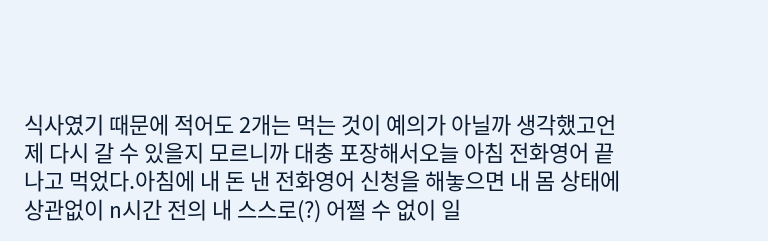식사였기 때문에 적어도 2개는 먹는 것이 예의가 아닐까 생각했고언제 다시 갈 수 있을지 모르니까 대충 포장해서오늘 아침 전화영어 끝나고 먹었다.아침에 내 돈 낸 전화영어 신청을 해놓으면 내 몸 상태에 상관없이 n시간 전의 내 스스로(?) 어쩔 수 없이 일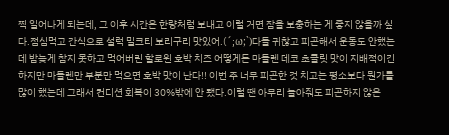찍 일어나게 되는데, 그 이후 시간은 한량처럼 보내고 이럴 거면 잠을 보충하는 게 좋지 않을까 싶다.점심먹고 간식으로 설럭 밀크티 보리구리 맛있어.(´;ω;`)다들 귀찮고 피곤해서 운동도 안했는데 밤늦게 참지 못하고 먹어버린 할로윈 호박 치즈 어떻게든 마들렌 데코 초콜릿 맛이 지배적이긴 하지만 마들렌만 부분만 먹으면 호박 맛이 난다!! 이번 주 너무 피곤한 것 치고는 평소보다 뭔가를 많이 했는데 그래서 컨디션 회복이 30%밖에 안 됐다.이럴 땐 아무리 놀아줘도 피곤하지 않은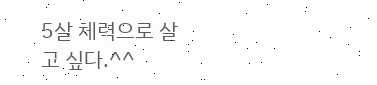5살 체력으로 살고 싶다.^^